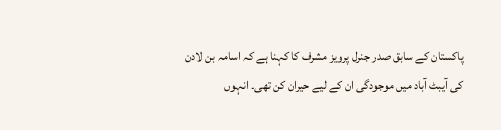پاکستان کے سابق صدر جنرل پرویز مشرف کا کہنا ہے کہ اسامہ بن لادن کی آیبٹ آباد میں موجودگی ان کے لیے حیران کن تھی۔ انہوں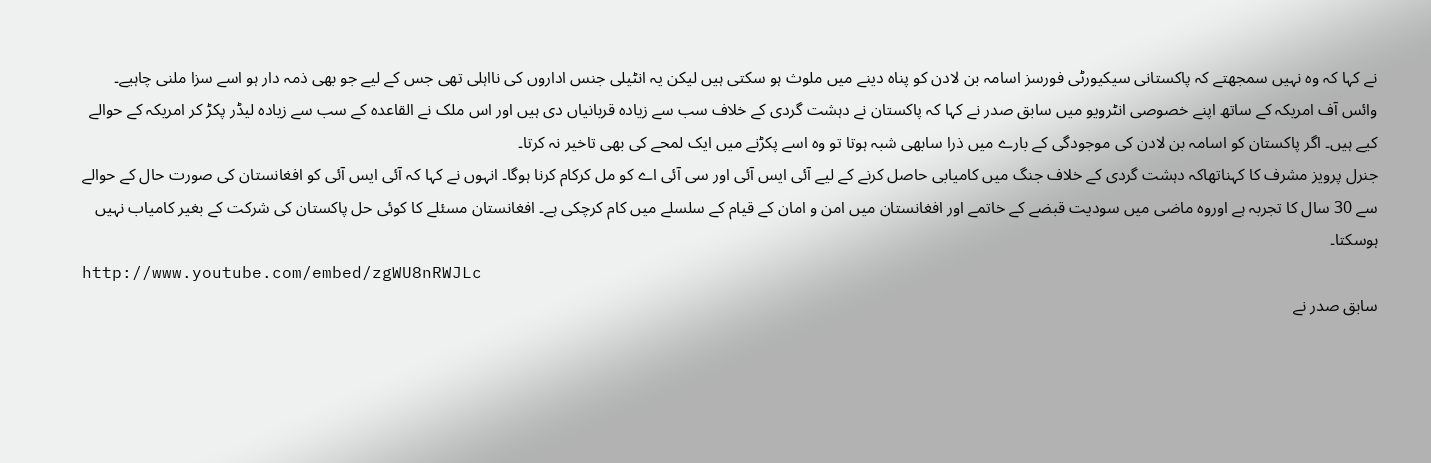نے کہا کہ وہ نہیں سمجھتے کہ پاکستانی سیکیورٹی فورسز اسامہ بن لادن کو پناہ دینے میں ملوث ہو سکتی ہیں لیکن یہ انٹیلی جنس اداروں کی نااہلی تھی جس کے لیے جو بھی ذمہ دار ہو اسے سزا ملنی چاہیے۔
وائس آف امریکہ کے ساتھ اپنے خصوصی انٹرویو میں سابق صدر نے کہا کہ پاکستان نے دہشت گردی کے خلاف سب سے زیادہ قربانیاں دی ہیں اور اس ملک نے القاعدہ کے سب سے زیادہ لیڈر پکڑ کر امریکہ کے حوالے کیے ہیں۔ اگر پاکستان کو اسامہ بن لادن کی موجودگی کے بارے میں ذرا سابھی شبہ ہوتا تو وہ اسے پکڑنے میں ایک لمحے کی بھی تاخیر نہ کرتا۔
جنرل پرویز مشرف کا کہناتھاکہ دہشت گردی کے خلاف جنگ میں کامیابی حاصل کرنے کے لیے آئی ایس آئی اور سی آئی اے کو مل کرکام کرنا ہوگا۔ انہوں نے کہا کہ آئی ایس آئی کو افغانستان کی صورت حال کے حوالے سے 30 سال کا تجربہ ہے اوروہ ماضی میں سودیت قبضے کے خاتمے اور افغانستان میں امن و امان کے قیام کے سلسلے میں کام کرچکی ہے۔ افغانستان مسئلے کا کوئی حل پاکستان کی شرکت کے بغیر کامیاب نہیں ہوسکتا۔
http://www.youtube.com/embed/zgWU8nRWJLc
سابق صدر نے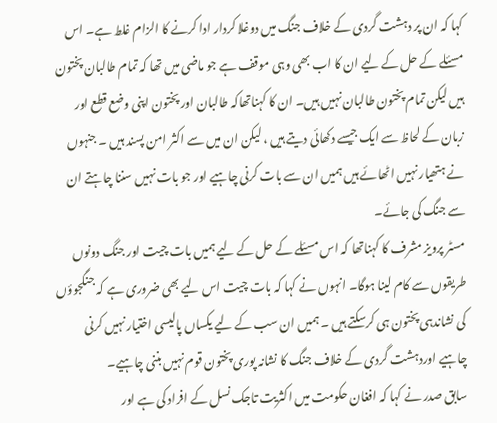کہا کہ ان پر دہشت گردی کے خلاف جنگ میں دوغلا کردار ادا کرنے کا الزام غلط ہے۔ اس مسئلے کے حل کے لیے ان کا اب بھی وہی موقف ہے جو ماضی میں تھا کہ تمام طالبان پختون ہیں لیکن تمام پختون طالبان نہیں ہیں۔ ان کا کہناتھاکہ طالبان اور پختون اپنی وضع قطع اور زبان کے لحاظ سے ایک جیسے دکھائی دیتے ہیں ، لیکن ان میں سے اکثر امن پسند ہیں ۔ جنہوں نے ہتھیار نہیں اٹھائے ہیں ہمیں ان سے بات کرنی چاہیے اور جو بات نہیں سننا چاہتے ان سے جنگ کی جائے۔
مسٹر پرویز مشرف کا کہناتھا کہ اس مسئلے کے حل کے لیے ہمیں بات چیت اور جنگ دونوں طریقوں سے کام لینا ہوگا۔ انہوں نے کہا کہ بات چیت اس لیے بھی ضروری ہے کہ جنگجوؤں کی نشاندہی پختون ہی کرسکتے ہیں ۔ ہمیں ان سب کے لیے یکساں پالیسی اختیار نہیں کرنی چاہیے اوردہشت گردی کے خلاف جنگ کا نشانہ پوری پختون قوم نہیں بننی چاہیے۔
سابق صدر نے کہا کہ افغان حکومت میں اکثریت تاجک نسل کے افراد کی ہے اور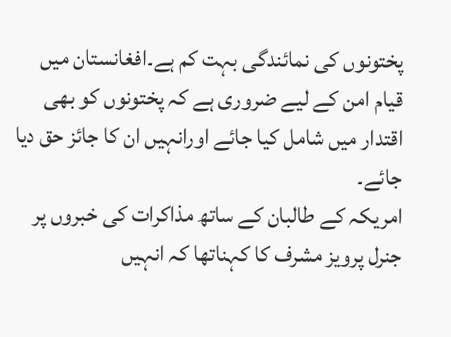پختونوں کی نمائندگی بہت کم ہے۔افغانستان میں قیام امن کے لیے ضروری ہے کہ پختونوں کو بھی اقتدار میں شامل کیا جائے اورانہیں ان کا جائز حق دیا جائے۔
امریکہ کے طالبان کے ساتھ مذاکرات کی خبروں پر جنرل پرویز مشرف کا کہناتھا کہ انہیں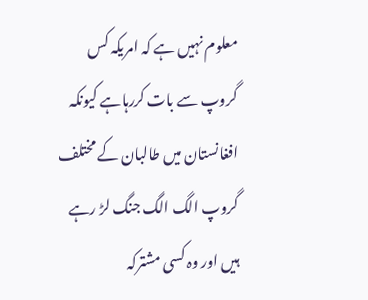معلوم نہیں ہے کہ امریکہ کس گروپ سے بات کررہاہے کیونکہ افغانستان میں طالبان کے مختلف گروپ الگ الگ جنگ لڑ رہے ہیں اور وہ کسی مشترکہ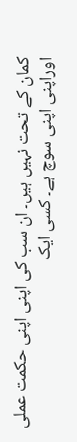کمان کے تحت نہیں ہیں۔ ان سب کی اپنی اپنی حکمت عملی اوراپنی اپنی سوچ ہے۔ کسی ایک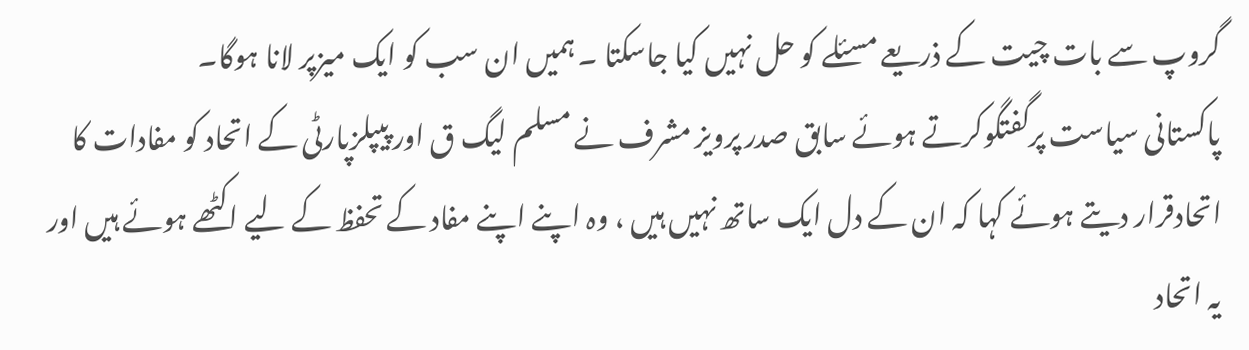گروپ سے بات چیت کے ذریعے مسئلے کو حل نہیں کیا جاسکتا ۔ ہمیں ان سب کو ایک میزپر لانا ہوگا۔
پاکستانی سیاست پرگفتگوکرتے ہوئے سابق صدر پرویز مشرف نے مسلم لیگ ق اور پیپلزپارٹی کے اتحاد کو مفادات کا اتحادقرار دیتے ہوئے کہا کہ ان کے دل ایک ساتھ نہیں ہیں ، وہ اپنے اپنے مفاد کے تحفظ کے لیے اکٹھے ہوئے ہیں اور یہ اتحاد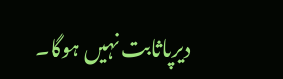دیرپاثابت نہیں ہوگا۔